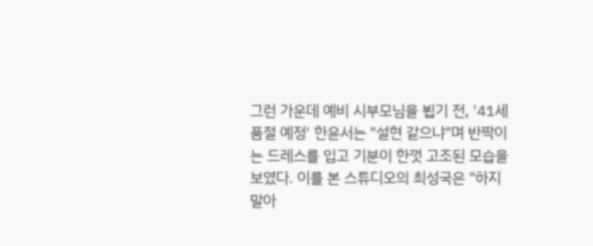그런 가운데 예비 시부모님을 뵙기 전, '41세 품절 예정' 한윤서는 "설현 같으냐"며 반짝이는 드레스를 입고 기분이 한껏 고조된 모습을 보였다. 이를 본 스튜디오의 최성국은 "하지 말아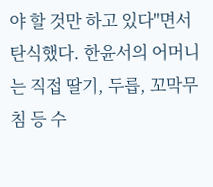야 할 것만 하고 있다"면서 탄식했다. 한윤서의 어머니는 직접 딸기, 두릅, 꼬막무침 등 수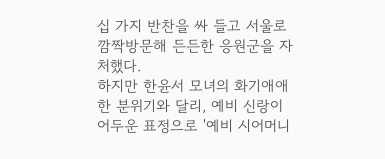십 가지 반찬을 싸 들고 서울로 깜짝방문해 든든한 응원군을 자처했다.
하지만 한윤서 모녀의 화기애애한 분위기와 달리, 예비 신랑이 어두운 표정으로 '예비 시어머니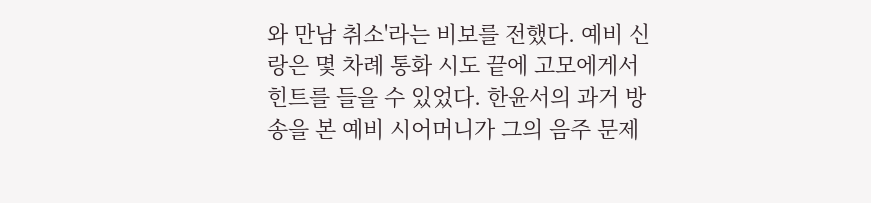와 만남 취소'라는 비보를 전했다. 예비 신랑은 몇 차례 통화 시도 끝에 고모에게서 힌트를 들을 수 있었다. 한윤서의 과거 방송을 본 예비 시어머니가 그의 음주 문제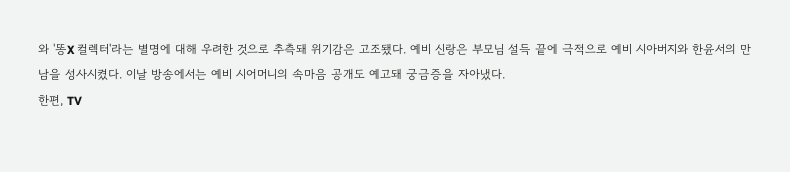와 '똥X 컬렉터'라는 별명에 대해 우려한 것으로 추측돼 위기감은 고조됐다. 예비 신랑은 부모님 설득 끝에 극적으로 예비 시아버지와 한윤서의 만남을 성사시켰다. 이날 방송에서는 예비 시어머니의 속마음 공개도 예고돼 궁금증을 자아냈다.
한편, TV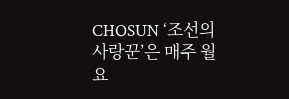CHOSUN ‘조선의 사랑꾼’은 매주 월요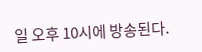일 오후 10시에 방송된다.